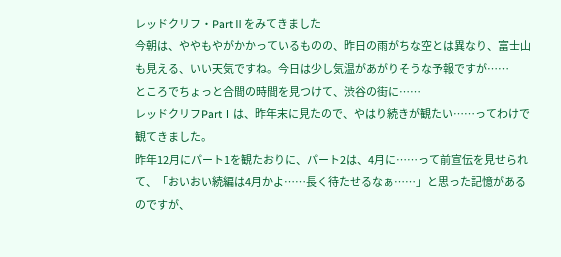レッドクリフ・PartⅡをみてきました
今朝は、ややもやがかかっているものの、昨日の雨がちな空とは異なり、富士山も見える、いい天気ですね。今日は少し気温があがりそうな予報ですが……
ところでちょっと合間の時間を見つけて、渋谷の街に……
レッドクリフPartⅠは、昨年末に見たので、やはり続きが観たい……ってわけで観てきました。
昨年12月にパート1を観たおりに、パート2は、4月に……って前宣伝を見せられて、「おいおい続編は4月かよ……長く待たせるなぁ……」と思った記憶があるのですが、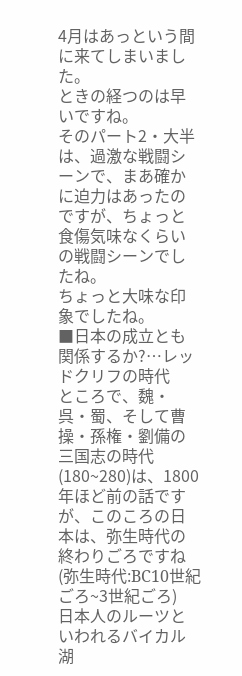4月はあっという間に来てしまいました。
ときの経つのは早いですね。
そのパート2・大半は、過激な戦闘シーンで、まあ確かに迫力はあったのですが、ちょっと食傷気味なくらいの戦闘シーンでしたね。
ちょっと大味な印象でしたね。
■日本の成立とも関係するか?…レッドクリフの時代
ところで、魏・呉・蜀、そして曹操・孫権・劉備の三国志の時代(180~280)は、1800年ほど前の話ですが、このころの日本は、弥生時代の終わりごろですね(弥生時代:BC10世紀ごろ~3世紀ごろ)
日本人のルーツといわれるバイカル湖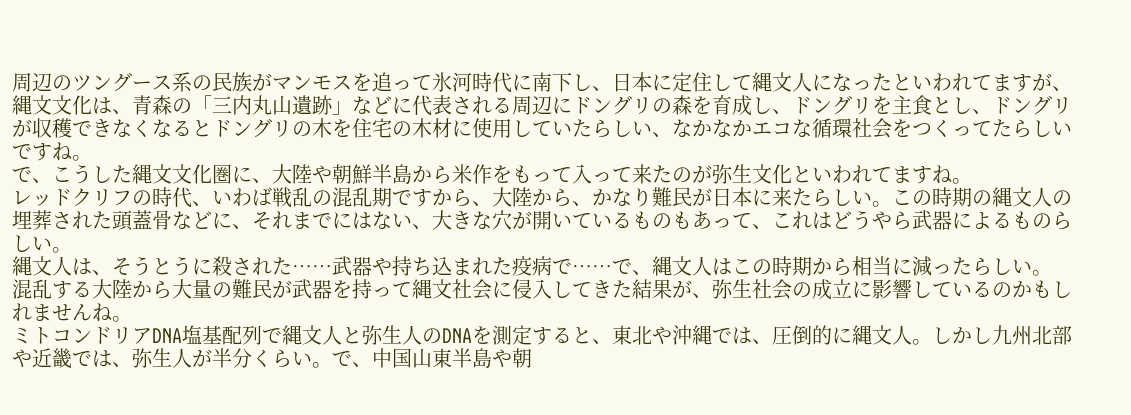周辺のツングース系の民族がマンモスを追って氷河時代に南下し、日本に定住して縄文人になったといわれてますが、縄文文化は、青森の「三内丸山遺跡」などに代表される周辺にドングリの森を育成し、ドングリを主食とし、ドングリが収穫できなくなるとドングリの木を住宅の木材に使用していたらしい、なかなかエコな循環社会をつくってたらしいですね。
で、こうした縄文文化圏に、大陸や朝鮮半島から米作をもって入って来たのが弥生文化といわれてますね。
レッドクリフの時代、いわば戦乱の混乱期ですから、大陸から、かなり難民が日本に来たらしい。この時期の縄文人の埋葬された頭蓋骨などに、それまでにはない、大きな穴が開いているものもあって、これはどうやら武器によるものらしい。
縄文人は、そうとうに殺された……武器や持ち込まれた疫病で……で、縄文人はこの時期から相当に減ったらしい。
混乱する大陸から大量の難民が武器を持って縄文社会に侵入してきた結果が、弥生社会の成立に影響しているのかもしれませんね。
ミトコンドリアDNA塩基配列で縄文人と弥生人のDNAを測定すると、東北や沖縄では、圧倒的に縄文人。しかし九州北部や近畿では、弥生人が半分くらい。で、中国山東半島や朝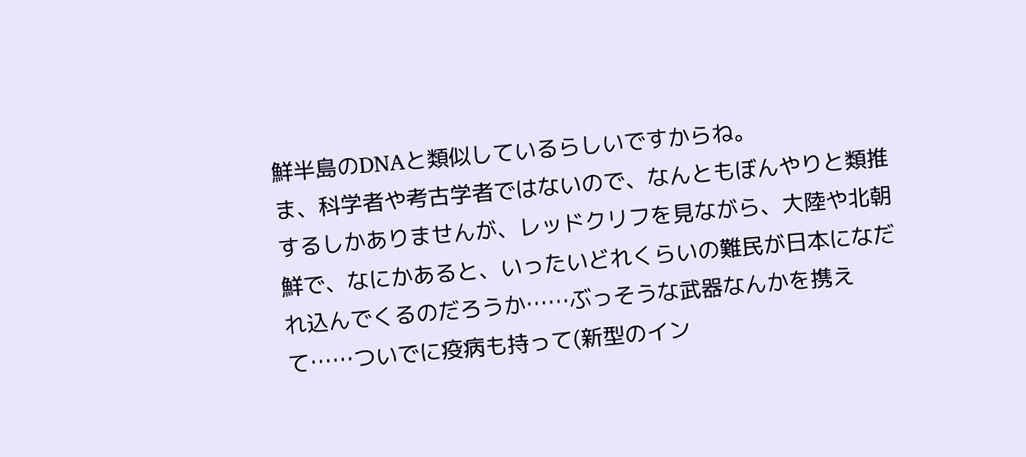鮮半島のDNAと類似しているらしいですからね。
ま、科学者や考古学者ではないので、なんともぼんやりと類推するしかありませんが、レッドクリフを見ながら、大陸や北朝鮮で、なにかあると、いったいどれくらいの難民が日本になだれ込んでくるのだろうか……ぶっそうな武器なんかを携えて……ついでに疫病も持って(新型のイン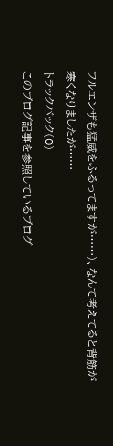フルエンザも猛威をふるってますが……)、なんて考えてると背筋が寒くなりましたが……
トラックバック(0)
このブログ記事を参照しているブログ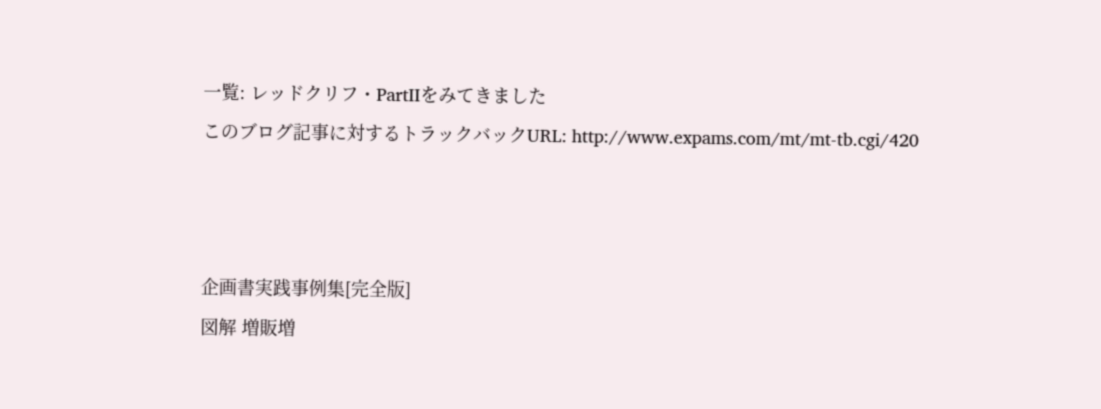一覧: レッドクリフ・PartⅡをみてきました
このブログ記事に対するトラックバックURL: http://www.expams.com/mt/mt-tb.cgi/420



企画書実践事例集[完全版]
図解 増販増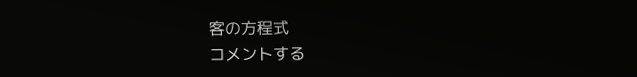客の方程式
コメントする